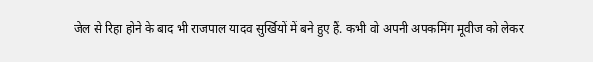जेल से रिहा होने के बाद भी राजपाल यादव सुर्खियों में बने हुए हैं. कभी वो अपनी अपकमिंग मूवीज को लेकर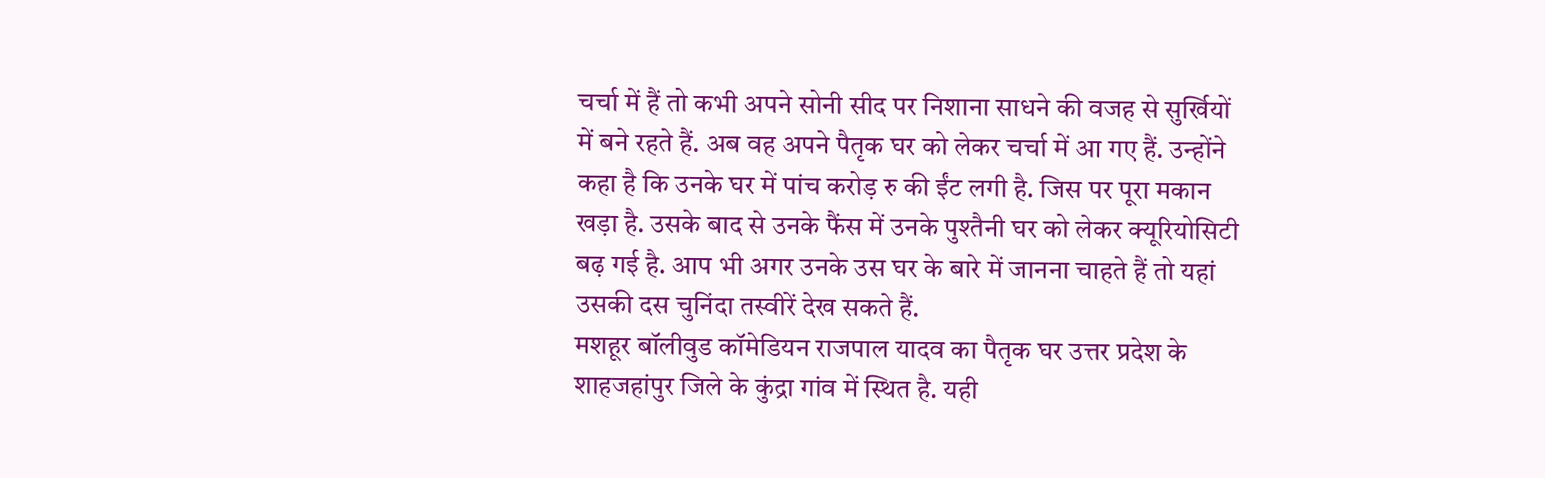चर्चा में हैं तो कभी अपने सोनी सीद पर निशाना साधने की वजह से सुर्खियों में बने रहते हैं. अब वह अपने पैतृक घर को लेकर चर्चा में आ गए हैं. उन्होंने कहा है कि उनके घर में पांच करोड़ रु की ईंट लगी है. जिस पर पूरा मकान खड़ा है. उसके बाद से उनके फैंस में उनके पुश्तैनी घर को लेकर क्यूरियोसिटी बढ़ गई है. आप भी अगर उनके उस घर के बारे में जानना चाहते हैं तो यहां उसकी दस चुनिंदा तस्वीरें देख सकते हैं.
मशहूर बॉलीवुड कॉमेडियन राजपाल यादव का पैतृक घर उत्तर प्रदेश के शाहजहांपुर जिले के कुंद्रा गांव में स्थित है. यही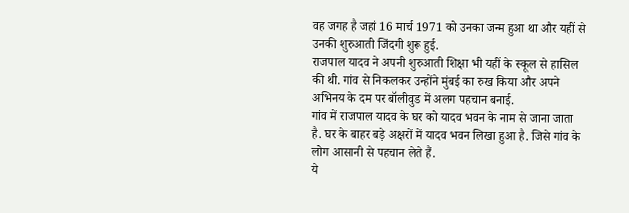वह जगह है जहां 16 मार्च 1971 को उनका जन्म हुआ था और यहीं से उनकी शुरुआती जिंदगी शुरू हुई.
राजपाल यादव ने अपनी शुरुआती शिक्षा भी यहीं के स्कूल से हासिल की थी. गांव से निकलकर उन्होंने मुंबई का रुख किया और अपने अभिनय के दम पर बॉलीवुड में अलग पहचान बनाई.
गांव में राजपाल यादव के घर को यादव भवन के नाम से जाना जाता है. घर के बाहर बड़े अक्षरों में यादव भवन लिखा हुआ है. जिसे गांव के लोग आसानी से पहचान लेते हैं.
ये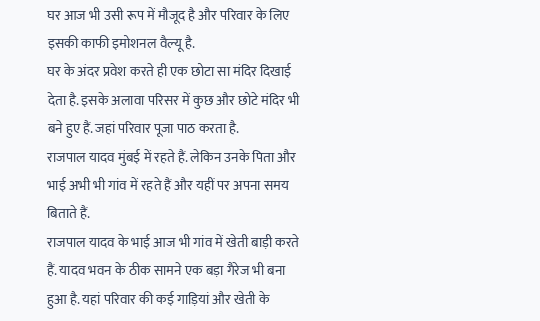घर आज भी उसी रूप में मौजूद है और परिवार के लिए इसकी काफी इमोशनल वैल्यू है.
घर के अंदर प्रवेश करते ही एक छोटा सा मंदिर दिखाई देता है. इसके अलावा परिसर में कुछ और छोटे मंदिर भी बने हुए हैं. जहां परिवार पूजा पाठ करता है.
राजपाल यादव मुंबई में रहते हैं. लेकिन उनके पिता और भाई अभी भी गांव में रहते हैं और यहीं पर अपना समय बिताते हैं.
राजपाल यादव के भाई आज भी गांव में खेती बाड़ी करते हैं. यादव भवन के ठीक सामने एक बड़ा गैरेज भी बना हुआ है. यहां परिवार की कई गाड़ियां और खेती के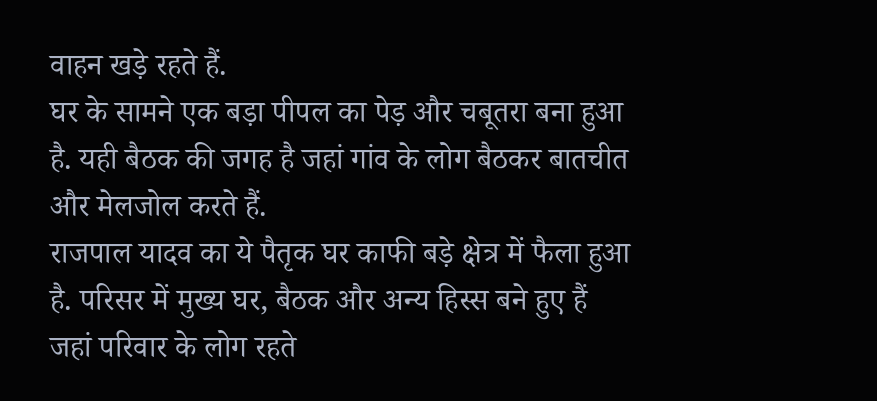वाहन खड़े रहते हैं.
घर के सामने एक बड़ा पीपल का पेड़ और चबूतरा बना हुआ है. यही बैठक की जगह है जहां गांव के लोग बैठकर बातचीत और मेलजोल करते हैं.
राजपाल यादव का ये पैतृक घर काफी बड़े क्षेत्र में फैला हुआ है. परिसर में मुख्य घर, बैठक और अन्य हिस्स बने हुए हैं जहां परिवार के लोग रहते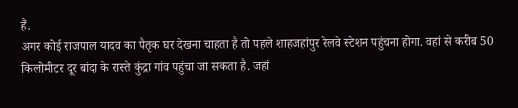हैं.
अगर कोई राजपाल यादव का पैतृक घर देखना चाहता है तो पहले शाहजहांपुर रेलवे स्टेशन पहुंचना होगा. वहां से करीब 50 किलोमीटर दूर बांदा के रास्ते कुंद्रा गांव पहुंचा जा सकता है. जहां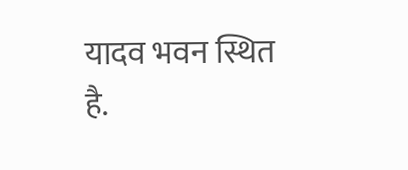यादव भवन स्थित है.